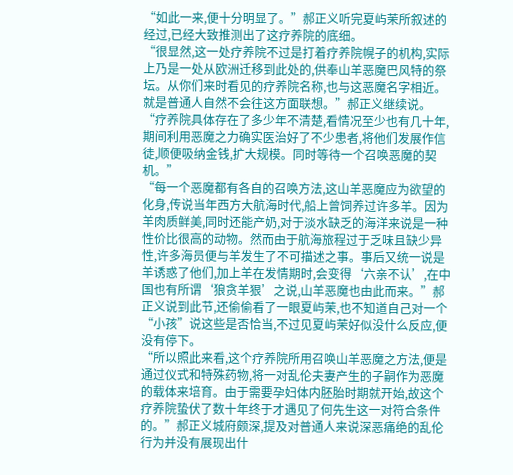“如此一来,便十分明显了。”郝正义听完夏屿茉所叙述的经过,已经大致推测出了这疗养院的底细。
“很显然,这一处疗养院不过是打着疗养院幌子的机构,实际上乃是一处从欧洲迁移到此处的,供奉山羊恶魔巴风特的祭坛。从你们来时看见的疗养院名称,也与这恶魔名字相近。就是普通人自然不会往这方面联想。”郝正义继续说。
“疗养院具体存在了多少年不清楚,看情况至少也有几十年,期间利用恶魔之力确实医治好了不少患者,将他们发展作信徒,顺便吸纳金钱,扩大规模。同时等待一个召唤恶魔的契机。”
“每一个恶魔都有各自的召唤方法,这山羊恶魔应为欲望的化身,传说当年西方大航海时代,船上曾饲养过许多羊。因为羊肉质鲜美,同时还能产奶,对于淡水缺乏的海洋来说是一种性价比很高的动物。然而由于航海旅程过于乏味且缺少异性,许多海员便与羊发生了不可描述之事。事后又统一说是羊诱惑了他们,加上羊在发情期时,会变得‘六亲不认’,在中国也有所谓‘狼贪羊狠’之说,山羊恶魔也由此而来。”郝正义说到此节,还偷偷看了一眼夏屿茉,也不知道自己对一个“小孩”说这些是否恰当,不过见夏屿茉好似没什么反应,便没有停下。
“所以照此来看,这个疗养院所用召唤山羊恶魔之方法,便是通过仪式和特殊药物,将一对乱伦夫妻产生的子嗣作为恶魔的载体来培育。由于需要孕妇体内胚胎时期就开始,故这个疗养院蛰伏了数十年终于才遇见了何先生这一对符合条件的。”郝正义城府颇深,提及对普通人来说深恶痛绝的乱伦行为并没有展现出什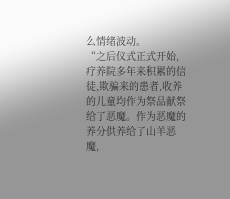么情绪波动。
“之后仪式正式开始,疗养院多年来积累的信徒,欺骗来的患者,收养的儿童均作为祭品献祭给了恶魔。作为恶魔的养分供养给了山羊恶魔,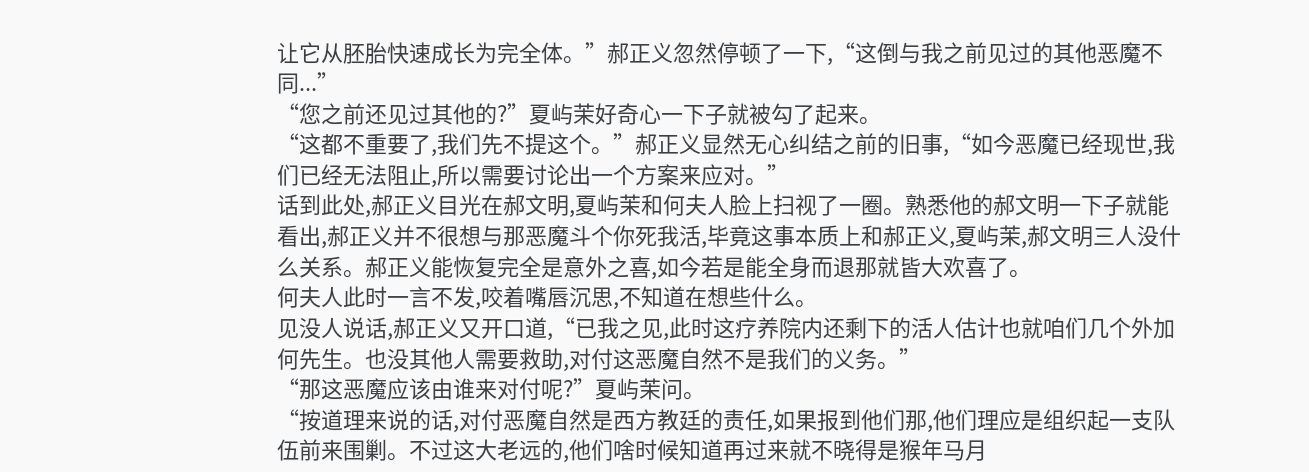让它从胚胎快速成长为完全体。”郝正义忽然停顿了一下,“这倒与我之前见过的其他恶魔不同...”
“您之前还见过其他的?”夏屿茉好奇心一下子就被勾了起来。
“这都不重要了,我们先不提这个。”郝正义显然无心纠结之前的旧事,“如今恶魔已经现世,我们已经无法阻止,所以需要讨论出一个方案来应对。”
话到此处,郝正义目光在郝文明,夏屿茉和何夫人脸上扫视了一圈。熟悉他的郝文明一下子就能看出,郝正义并不很想与那恶魔斗个你死我活,毕竟这事本质上和郝正义,夏屿茉,郝文明三人没什么关系。郝正义能恢复完全是意外之喜,如今若是能全身而退那就皆大欢喜了。
何夫人此时一言不发,咬着嘴唇沉思,不知道在想些什么。
见没人说话,郝正义又开口道,“已我之见,此时这疗养院内还剩下的活人估计也就咱们几个外加何先生。也没其他人需要救助,对付这恶魔自然不是我们的义务。”
“那这恶魔应该由谁来对付呢?”夏屿茉问。
“按道理来说的话,对付恶魔自然是西方教廷的责任,如果报到他们那,他们理应是组织起一支队伍前来围剿。不过这大老远的,他们啥时候知道再过来就不晓得是猴年马月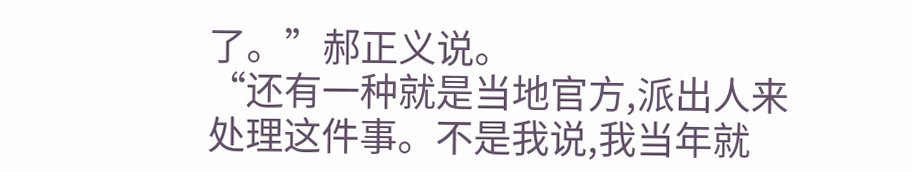了。”郝正义说。
“还有一种就是当地官方,派出人来处理这件事。不是我说,我当年就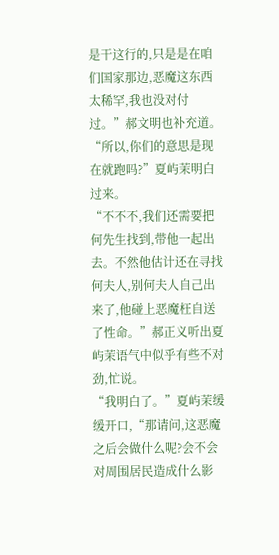是干这行的,只是是在咱们国家那边,恶魔这东西太稀罕,我也没对付过。”郝文明也补充道。
“所以,你们的意思是现在就跑吗?”夏屿茉明白过来。
“不不不,我们还需要把何先生找到,带他一起出去。不然他估计还在寻找何夫人,别何夫人自己出来了,他碰上恶魔枉自送了性命。”郝正义听出夏屿茉语气中似乎有些不对劲,忙说。
“我明白了。”夏屿茉缓缓开口,“那请问,这恶魔之后会做什么呢?会不会对周围居民造成什么影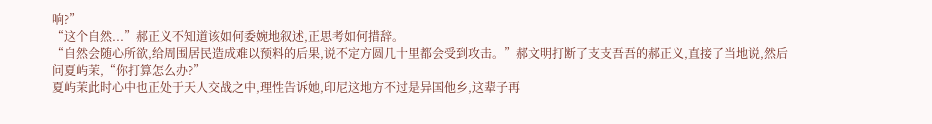响?”
“这个自然...”郝正义不知道该如何委婉地叙述,正思考如何措辞。
“自然会随心所欲,给周围居民造成难以预料的后果,说不定方圆几十里都会受到攻击。”郝文明打断了支支吾吾的郝正义,直接了当地说,然后问夏屿茉,“你打算怎么办?”
夏屿茉此时心中也正处于天人交战之中,理性告诉她,印尼这地方不过是异国他乡,这辈子再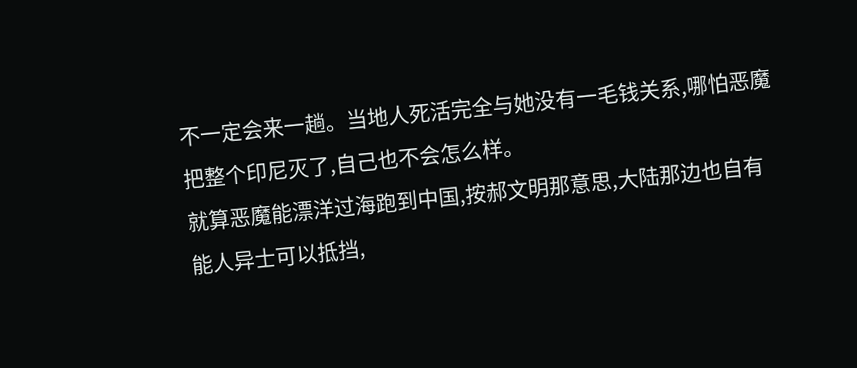不一定会来一趟。当地人死活完全与她没有一毛钱关系,哪怕恶魔把整个印尼灭了,自己也不会怎么样。
就算恶魔能漂洋过海跑到中国,按郝文明那意思,大陆那边也自有能人异士可以抵挡,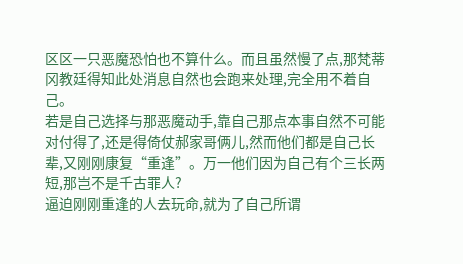区区一只恶魔恐怕也不算什么。而且虽然慢了点,那梵蒂冈教廷得知此处消息自然也会跑来处理,完全用不着自己。
若是自己选择与那恶魔动手,靠自己那点本事自然不可能对付得了,还是得倚仗郝家哥俩儿,然而他们都是自己长辈,又刚刚康复“重逢”。万一他们因为自己有个三长两短,那岂不是千古罪人?
逼迫刚刚重逢的人去玩命,就为了自己所谓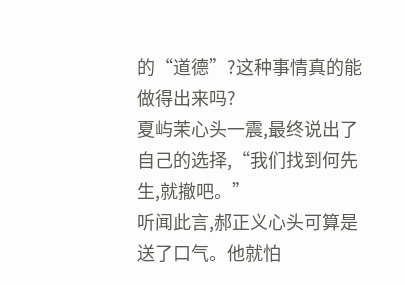的“道德”?这种事情真的能做得出来吗?
夏屿茉心头一震,最终说出了自己的选择,“我们找到何先生,就撤吧。”
听闻此言,郝正义心头可算是送了口气。他就怕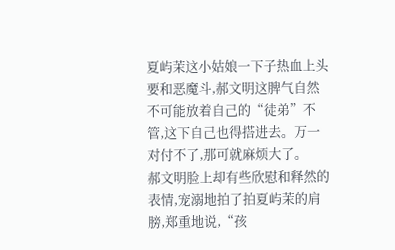夏屿茉这小姑娘一下子热血上头要和恶魔斗,郝文明这脾气自然不可能放着自己的“徒弟”不管,这下自己也得搭进去。万一对付不了,那可就麻烦大了。
郝文明脸上却有些欣慰和释然的表情,宠溺地拍了拍夏屿茉的肩膀,郑重地说,“孩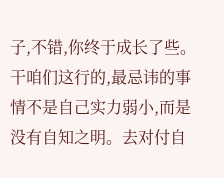子,不错,你终于成长了些。干咱们这行的,最忌讳的事情不是自己实力弱小,而是没有自知之明。去对付自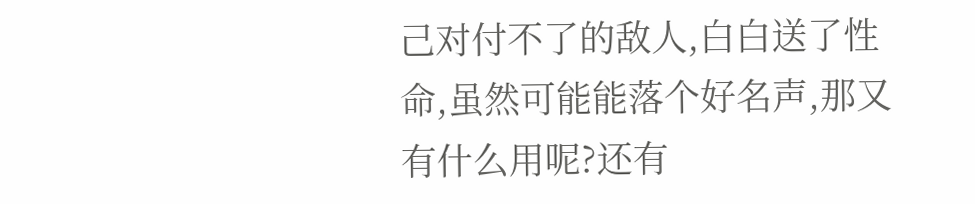己对付不了的敌人,白白送了性命,虽然可能能落个好名声,那又有什么用呢?还有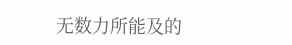无数力所能及的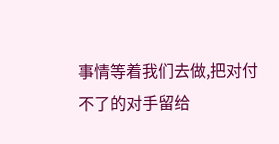事情等着我们去做,把对付不了的对手留给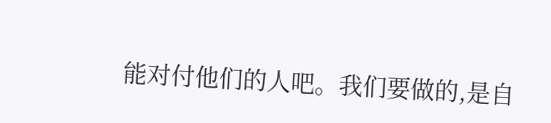能对付他们的人吧。我们要做的,是自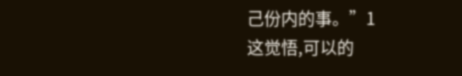己份内的事。”1
这觉悟,可以的